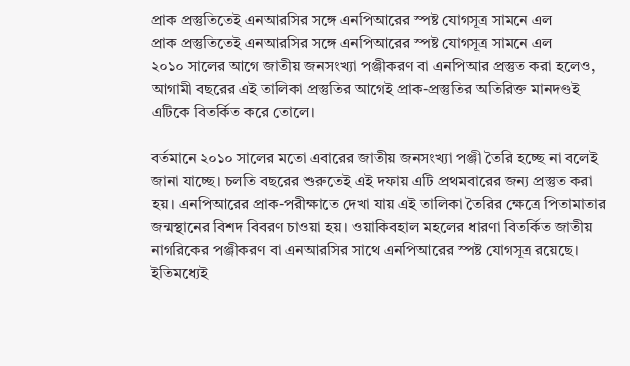প্রাক প্রস্তুতিতেই এনআরসির সঙ্গে এনপিআরের স্পষ্ট যোগসূত্র সামনে এল
প্রাক প্রস্তুতিতেই এনআরসির সঙ্গে এনপিআরের স্পষ্ট যোগসূত্র সামনে এল
২০১০ সালের আগে জাতীয় জনসংখ্যা পঞ্জীকরণ বা এনপিআর প্রস্তুত করা হলেও, আগামী বছরের এই তালিকা প্রস্তুতির আগেই প্রাক-প্রস্তুতির অতিরিক্ত মানদণ্ডই এটিকে বিতর্কিত করে তোলে।

বর্তমানে ২০১০ সালের মতো এবারের জাতীয় জনসংখ্যা পঞ্জী তৈরি হচ্ছে না বলেই জানা যাচ্ছে। চলতি বছরের শুরুতেই এই দফায় এটি প্রথমবারের জন্য প্রস্তুত করা হয়। এনপিআরের প্রাক-পরীক্ষাতে দেখা যায় এই তালিকা তৈরির ক্ষেত্রে পিতামাতার জন্মস্থানের বিশদ বিবরণ চাওয়া হয়। ওয়াকিবহাল মহলের ধারণা বিতর্কিত জাতীয় নাগরিকের পঞ্জীকরণ বা এনআরসির সাথে এনপিআরের স্পষ্ট যোগসূত্র রয়েছে।
ইতিমধ্যেই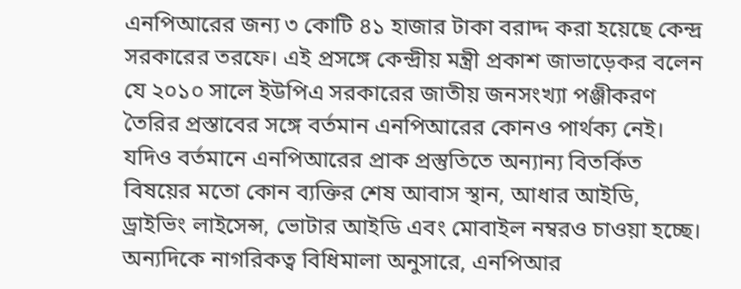এনপিআরের জন্য ৩ কোটি ৪১ হাজার টাকা বরাদ্দ করা হয়েছে কেন্দ্র সরকারের তরফে। এই প্রসঙ্গে কেন্দ্রীয় মন্ত্রী প্রকাশ জাভাড়েকর বলেন যে ২০১০ সালে ইউপিএ সরকারের জাতীয় জনসংখ্যা পঞ্জীকরণ তৈরির প্রস্তাবের সঙ্গে বর্তমান এনপিআরের কোনও পার্থক্য নেই। যদিও বর্তমানে এনপিআরের প্রাক প্রস্তুতিতে অন্যান্য বিতর্কিত বিষয়ের মতো কোন ব্যক্তির শেষ আবাস স্থান, আধার আইডি, ড্রাইভিং লাইসেন্স, ভোটার আইডি এবং মোবাইল নম্বরও চাওয়া হচ্ছে।
অন্যদিকে নাগরিকত্ব বিধিমালা অনুসারে, এনপিআর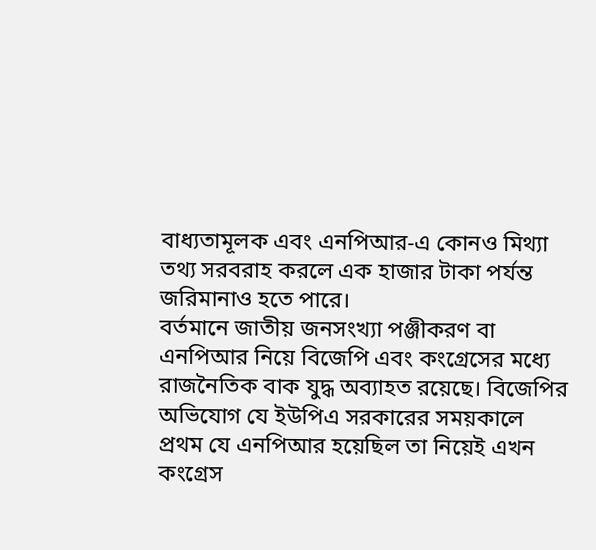বাধ্যতামূলক এবং এনপিআর-এ কোনও মিথ্যা তথ্য সরবরাহ করলে এক হাজার টাকা পর্যন্ত জরিমানাও হতে পারে।
বর্তমানে জাতীয় জনসংখ্যা পঞ্জীকরণ বা এনপিআর নিয়ে বিজেপি এবং কংগ্রেসের মধ্যে রাজনৈতিক বাক যুদ্ধ অব্যাহত রয়েছে। বিজেপির অভিযোগ যে ইউপিএ সরকারের সময়কালে প্রথম যে এনপিআর হয়েছিল তা নিয়েই এখন কংগ্রেস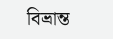বিভ্রান্ত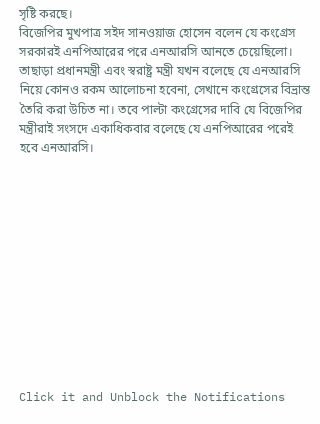সৃষ্টি করছে।
বিজেপির মুখপাত্র সইদ সানওয়াজ হোসেন বলেন যে কংগ্রেস সরকারই এনপিআরের পরে এনআরসি আনতে চেয়েছিলো। তাছাড়া প্রধানমন্ত্রী এবং স্বরাষ্ট্র মন্ত্রী যখন বলেছে যে এনআরসি নিয়ে কোনও রকম আলোচনা হবেনা, সেখানে কংগ্রেসের বিভ্রান্ত তৈরি করা উচিত না। তবে পাল্টা কংগ্রেসের দাবি যে বিজেপির মন্ত্রীরাই সংসদে একাধিকবার বলেছে যে এনপিআরের পরেই হবে এনআরসি।












Click it and Unblock the Notifications